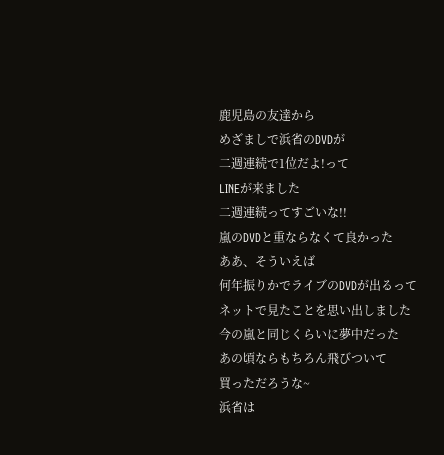鹿児島の友達から
めざましで浜省のDVDが
二週連続で1位だよ!って
LINEが来ました
二週連続ってすごいな!!
嵐のDVDと重ならなくて良かった
ああ、そういえば
何年振りかでライブのDVDが出るって
ネットで見たことを思い出しました
今の嵐と同じくらいに夢中だった
あの頃ならもちろん飛びついて
買っただろうな~
浜省は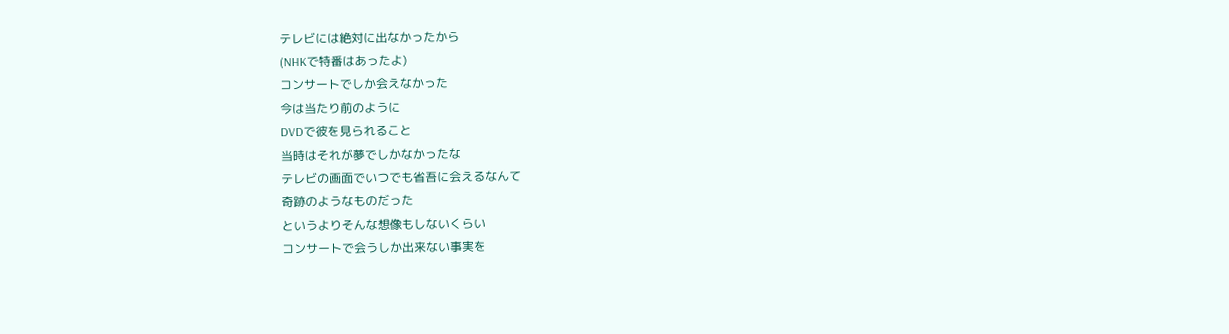テレビには絶対に出なかったから
(NHKで特番はあったよ)
コンサートでしか会えなかった
今は当たり前のように
DVDで彼を見られること
当時はそれが夢でしかなかったな
テレビの画面でいつでも省吾に会えるなんて
奇跡のようなものだった
というよりそんな想像もしないくらい
コンサートで会うしか出来ない事実を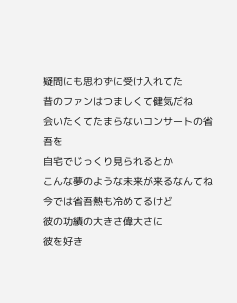疑問にも思わずに受け入れてた
昔のファンはつましくて健気だね
会いたくてたまらないコンサートの省吾を
自宅でじっくり見られるとか
こんな夢のような未来が来るなんてね
今では省吾熱も冷めてるけど
彼の功績の大きさ偉大さに
彼を好き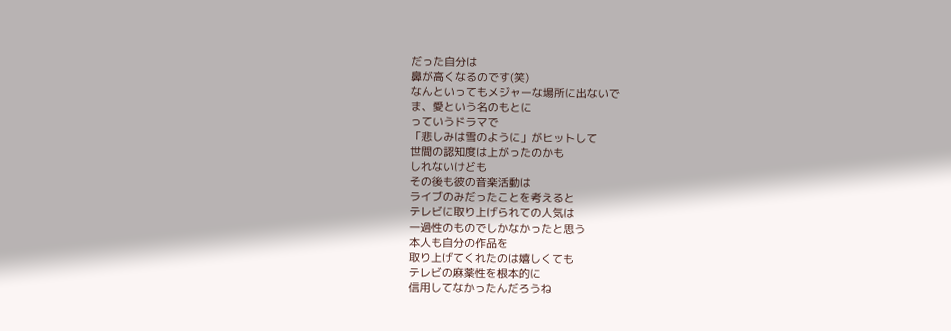だった自分は
鼻が高くなるのです(笑)
なんといってもメジャーな場所に出ないで
ま、愛という名のもとに
っていうドラマで
「悲しみは雪のように」がヒットして
世間の認知度は上がったのかも
しれないけども
その後も彼の音楽活動は
ライブのみだったことを考えると
テレビに取り上げられての人気は
一過性のものでしかなかったと思う
本人も自分の作品を
取り上げてくれたのは嬉しくても
テレビの麻薬性を根本的に
信用してなかったんだろうね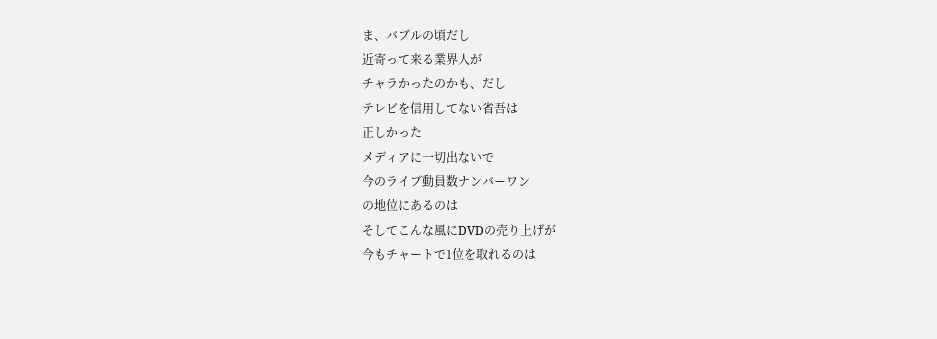ま、バブルの頃だし
近寄って来る業界人が
チャラかったのかも、だし
テレビを信用してない省吾は
正しかった
メディアに一切出ないで
今のライブ動員数ナンバーワン
の地位にあるのは
そしてこんな風にDVDの売り上げが
今もチャートで1位を取れるのは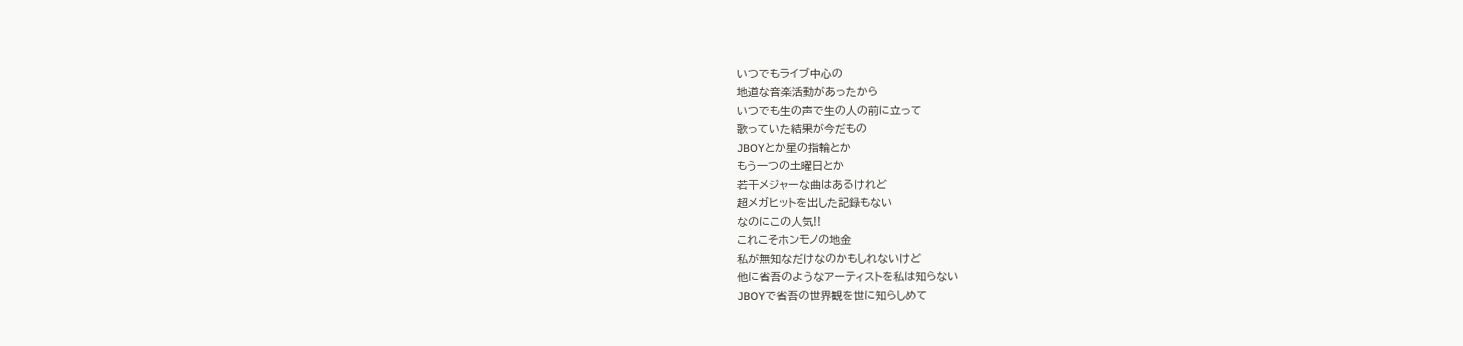いつでもライブ中心の
地道な音楽活動があったから
いつでも生の声で生の人の前に立って
歌っていた結果が今だもの
JBOYとか星の指輪とか
もう一つの土曜日とか
若干メジャーな曲はあるけれど
超メガヒットを出した記録もない
なのにこの人気!!
これこそホンモノの地金
私が無知なだけなのかもしれないけど
他に省吾のようなアーティストを私は知らない
JBOYで省吾の世界観を世に知らしめて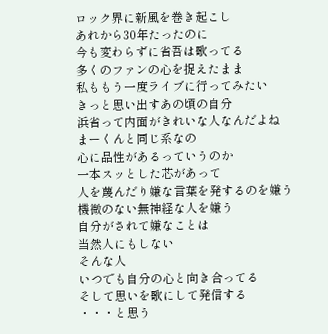ロック界に新風を巻き起こし
あれから30年たったのに
今も変わらずに省吾は歌ってる
多くのファンの心を捉えたまま
私ももう一度ライブに行ってみたい
きっと思い出すあの頃の自分
浜省って内面がきれいな人なんだよね
まーくんと同じ系なの
心に品性があるっていうのか
一本スッとした芯があって
人を蔑んだり嫌な言葉を発するのを嫌う
機微のない無神経な人を嫌う
自分がされて嫌なことは
当然人にもしない
そんな人
いつでも自分の心と向き合ってる
そして思いを歌にして発信する
・・・と思う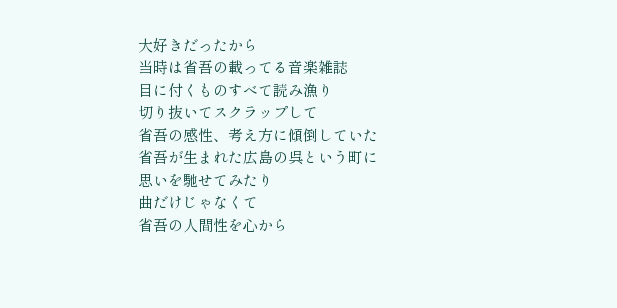大好きだったから
当時は省吾の載ってる音楽雑誌
目に付くものすべて読み漁り
切り抜いてスクラップして
省吾の感性、考え方に傾倒していた
省吾が生まれた広島の呉という町に
思いを馳せてみたり
曲だけじゃなくて
省吾の人間性を心から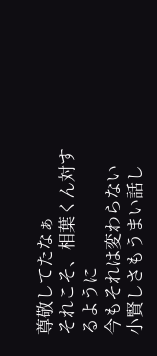尊敬してたなぁ
それこそ、相葉くん対するように
今もそれは変わらない
小賢しさもうまい話し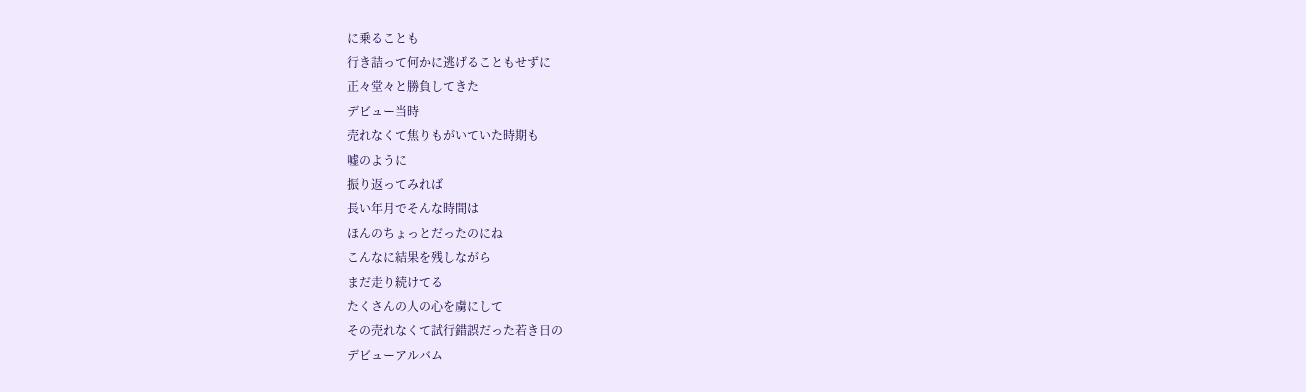に乗ることも
行き詰って何かに逃げることもせずに
正々堂々と勝負してきた
デビュー当時
売れなくて焦りもがいていた時期も
嘘のように
振り返ってみれば
長い年月でそんな時間は
ほんのちょっとだったのにね
こんなに結果を残しながら
まだ走り続けてる
たくさんの人の心を虜にして
その売れなくて試行錯誤だった若き日の
デビューアルバム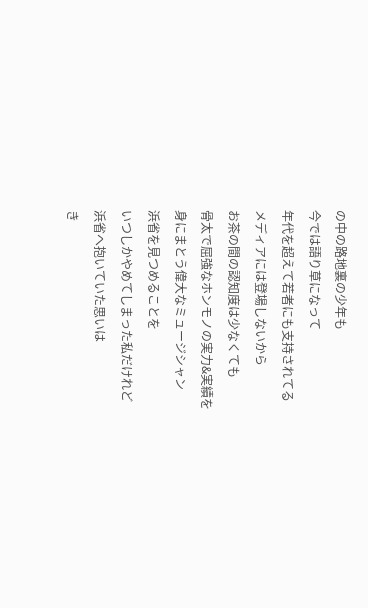の中の路地裏の少年も
今では語り草になって
年代を超えて若者にも支持されてる
メディアには登場しないから
お茶の間の認知度は少なくても
骨太で屈強なホンモノの実力&実績を
身にまとう偉大なミュージシャン
浜省を見つめることを
いつしかやめてしまった私だけれど
浜省へ抱いていた思いは
き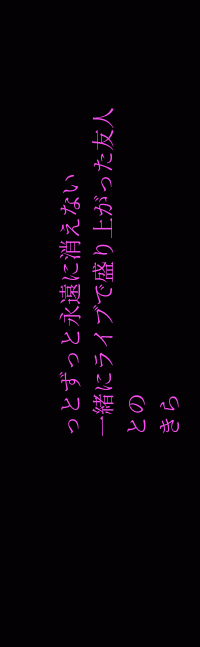っとずっと永遠に消えない
一緒にライブで盛り上がった友人との
きら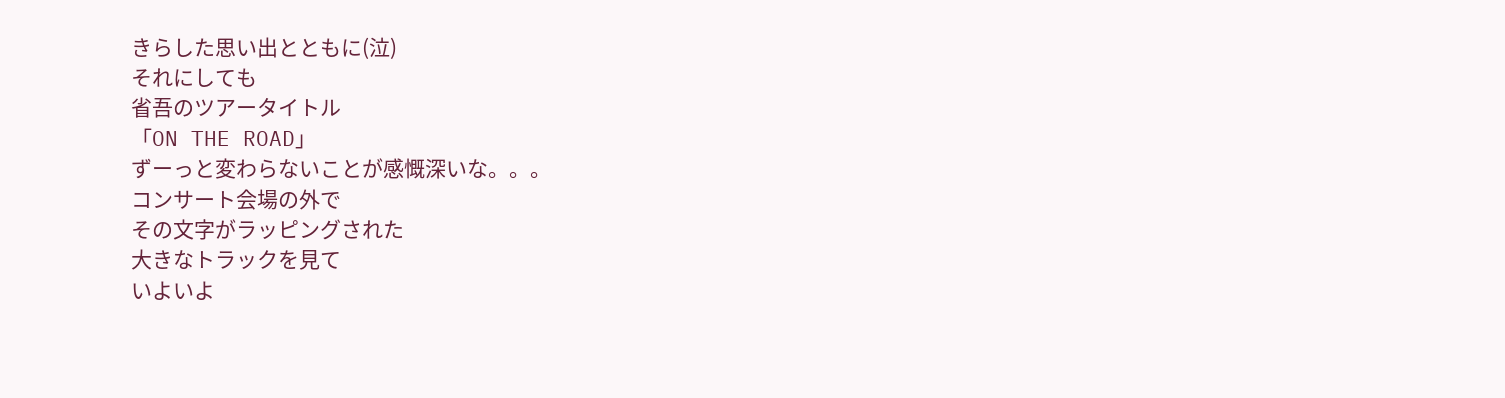きらした思い出とともに(泣)
それにしても
省吾のツアータイトル
「ON THE ROAD」
ずーっと変わらないことが感慨深いな。。。
コンサート会場の外で
その文字がラッピングされた
大きなトラックを見て
いよいよ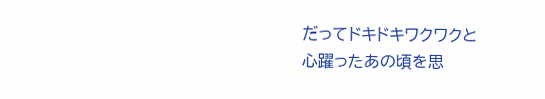だってドキドキワクワクと
心躍ったあの頃を思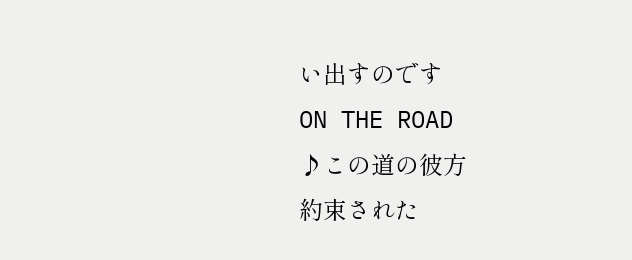い出すのです
ON THE ROAD
♪この道の彼方
約束された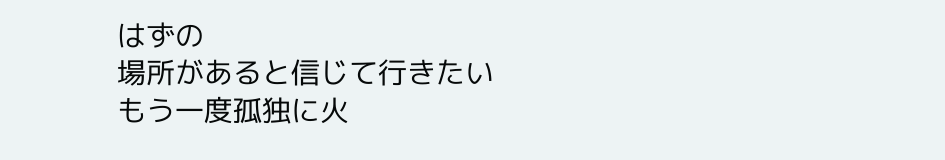はずの
場所があると信じて行きたい
もう一度孤独に火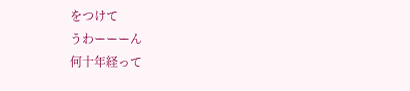をつけて
うわーーーん
何十年経って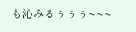も沁みるぅぅぅ~~~